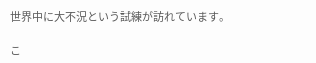世界中に大不況という試練が訪れています。

こ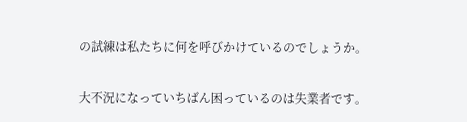の試練は私たちに何を呼びかけているのでしょうか。

大不況になっていちばん困っているのは失業者です。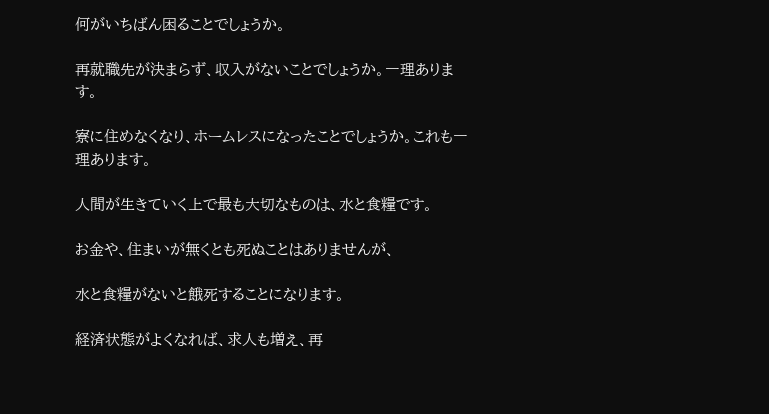何がいちばん困ることでしょうか。

再就職先が決まらず、収入がないことでしょうか。一理あります。

寮に住めなくなり、ホームレスになったことでしょうか。これも一理あります。

人間が生きていく上で最も大切なものは、水と食糧です。

お金や、住まいが無くとも死ぬことはありませんが、

水と食糧がないと餓死することになります。

経済状態がよくなれば、求人も増え、再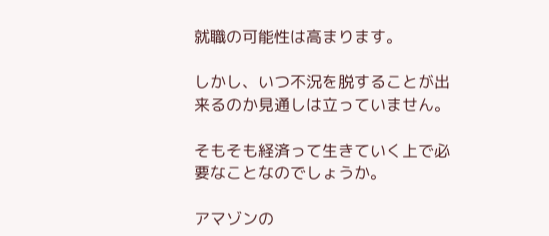就職の可能性は高まります。

しかし、いつ不況を脱することが出来るのか見通しは立っていません。

そもそも経済って生きていく上で必要なことなのでしょうか。

アマゾンの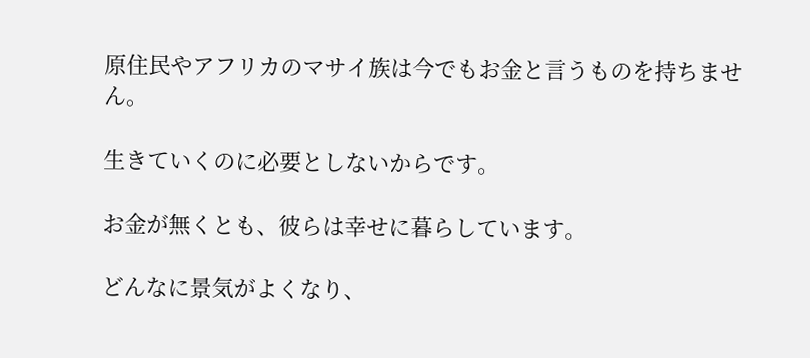原住民やアフリカのマサイ族は今でもお金と言うものを持ちません。

生きていくのに必要としないからです。

お金が無くとも、彼らは幸せに暮らしています。

どんなに景気がよくなり、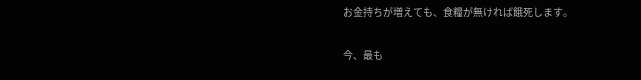お金持ちが増えても、食糧が無ければ餓死します。

今、最も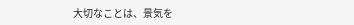大切なことは、景気を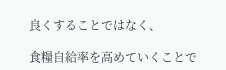良くすることではなく、

食糧自給率を高めていくことで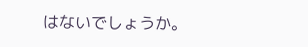はないでしょうか。